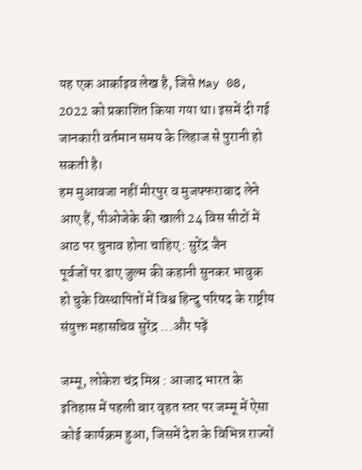यह एक आर्काइव लेख है, जिसे May 08, 2022 को प्रकाशित किया गया था। इसमें दी गई जानकारी वर्तमान समय के लिहाज से पुरानी हो सकती है।
हम मुआवजा नहीं मीरपुर व मुजफ्फराबाद लेने आए हैं, पीओजेके की खाली 24 विस सीटों में आठ पर चुनाव होना चाहिए : सुरेंद्र जैन
पूर्वजों पर ढाए जुल्म की कहानी सुनकर भावुक हो चुके विस्थापितों में विश्व हिन्दु परिषद के राष्ट्रीय संयुक्त महासचिव सुरेंद्र ...और पढ़ें

जम्मू, लोकेश चंद्र मिश्र : आजाद भारत के इतिहास में पहली बार वृहत स्तर पर जम्मू में ऐसा कोई कार्यक्रम हुआ, जिसमें देश के विभिन्न राज्यों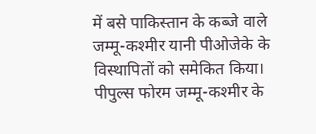में बसे पाकिस्तान के कब्जे वाले जम्मू-कश्मीर यानी पीओजेके के विस्थापितों को समेकित किया। पीपुल्स फोरम जम्मू-कश्मीर के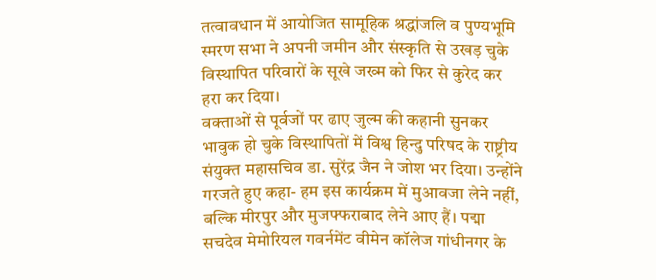तत्वावधान में आयोजित सामूहिक श्रद्धांजलि व पुण्यभूमि स्मरण सभा ने अपनी जमीन और संस्कृति से उखड़ चुके विस्थापित परिवारों के सूखे जख्म को फिर से कुरेद कर हरा कर दिया।
वक्ताओं से पूर्वजों पर ढाए जुल्म की कहानी सुनकर भावुक हो चुके विस्थापितों में विश्व हिन्दु परिषद के राष्ट्रीय संयुक्त महासचिव डा. सुरेंद्र जैन ने जोश भर दिया। उन्होंने गरजते हुए कहा- हम इस कार्यक्रम में मुआवजा लेने नहीं, बल्कि मीरपुर और मुजफ्फराबाद लेने आए हैं। पद्मा सचदेव मेमोरियल गवर्नमेंट वीमेन कॉलेज गांधीनगर के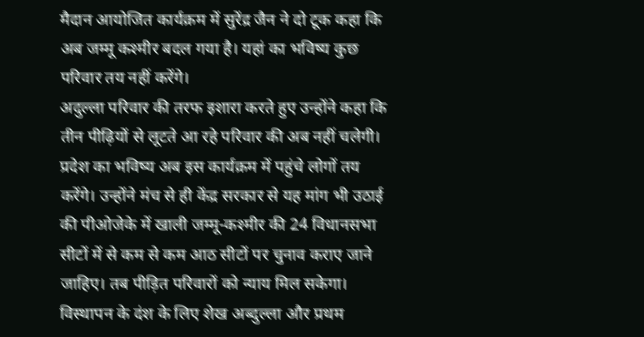मैदान आयोजित कार्यक्रम में सुरेंद्र जैन ने दो टूक कहा कि अब जम्मू कश्मीर बदल गया है। यहां का भविष्य कुछ परिवार तय नहीं करेंगे।
अदुल्ला परिवार की तरफ इशारा करते हुए उन्होंने कहा कि तीन पीढ़ियों से लूटते आ रहे परिवार की अब नहीं चलेगी। प्रदेश का भविष्य अब इस कार्यक्रम में पहुंचे लोगों तय करेंगे। उन्होंने मंच से ही केंद्र सरकार से यह मांग भी उठाई की पीओजेके में खाली जम्मू-कश्मीर की 24 विधानसभा सीटों में से कम से कम आठ सीटों पर चुनाव कराए जाने जाहिए। तब पीड़ित परिवारों को न्याय मिल सकेगा।
विस्थापन के दंश के लिए शेख अब्दुल्ला और प्रथम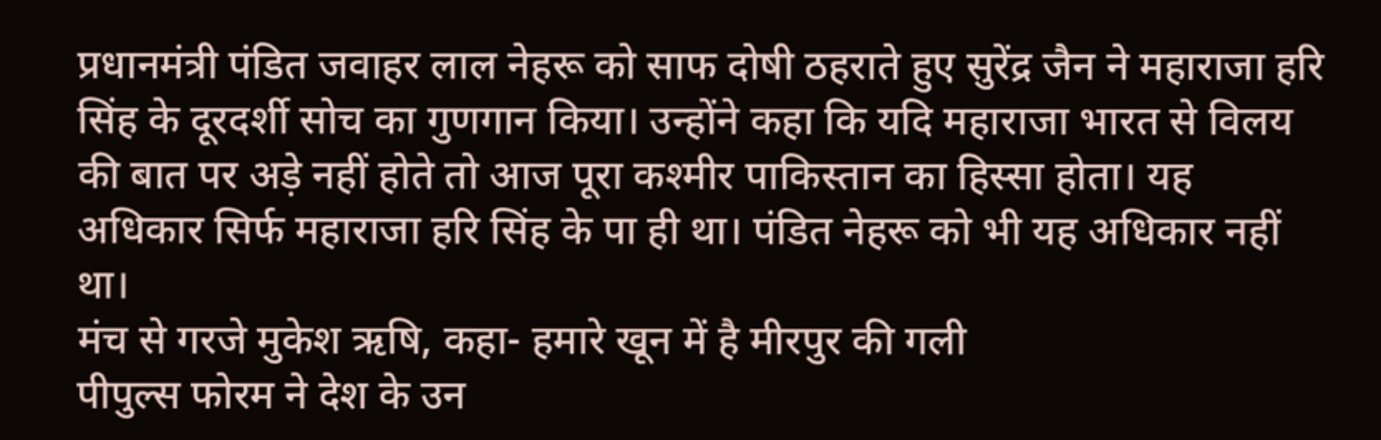प्रधानमंत्री पंडित जवाहर लाल नेहरू को साफ दोषी ठहराते हुए सुरेंद्र जैन ने महाराजा हरि सिंह के दूरदर्शी सोच का गुणगान किया। उन्होंने कहा कि यदि महाराजा भारत से विलय की बात पर अड़े नहीं होते तो आज पूरा कश्मीर पाकिस्तान का हिस्सा होता। यह अधिकार सिर्फ महाराजा हरि सिंह के पा ही था। पंडित नेहरू को भी यह अधिकार नहीं था।
मंच से गरजे मुकेश ऋषि, कहा- हमारे खून में है मीरपुर की गली
पीपुल्स फोरम ने देश के उन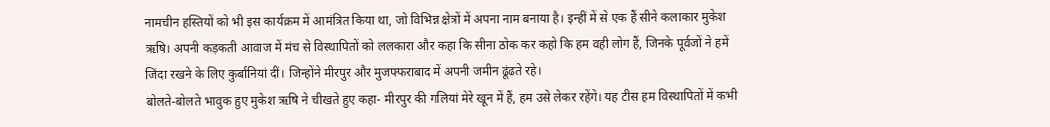नामचीन हस्तियों को भी इस कार्यक्रम में आमंत्रित किया था, जो विभिन्न क्षेत्रों में अपना नाम बनाया है। इन्हीं में से एक हैं सीने कलाकार मुकेश ऋषि। अपनी कड़कती आवाज में मंच से विस्थापितों को ललकारा और कहा कि सीना ठोक कर कहो कि हम वही लोग हैं, जिनके पूर्वजों ने हमें जिंदा रखने के लिए कुर्बानियां दीं। जिन्होंने मीरपुर और मुजफ्फराबाद में अपनी जमीन ढूंढते रहे।
बोलते-बोलते भावुक हुए मुकेश ऋषि ने चीखते हुए कहा- मीरपुर की गलियां मेरे खून में हैं, हम उसे लेकर रहेंगे। यह टीस हम विस्थापितों में कभी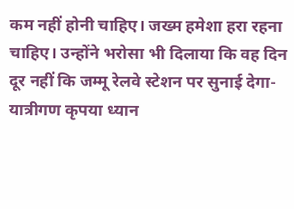कम नहीं होनी चाहिए। जख्म हमेशा हरा रहना चाहिए। उन्होंने भरोसा भी दिलाया कि वह दिन दूर नहीं कि जम्मू रेलवे स्टेशन पर सुनाई देगा- यात्रीगण कृपया ध्यान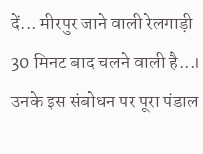दें... मीरपुर जाने वाली रेलगाड़ी 30 मिनट बाद चलने वाली है...। उनके इस संबोधन पर पूरा पंडाल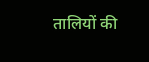तालियों की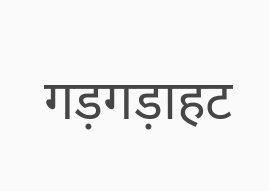गड़गड़ाहट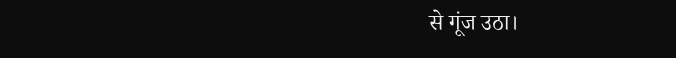से गूंज उठा।